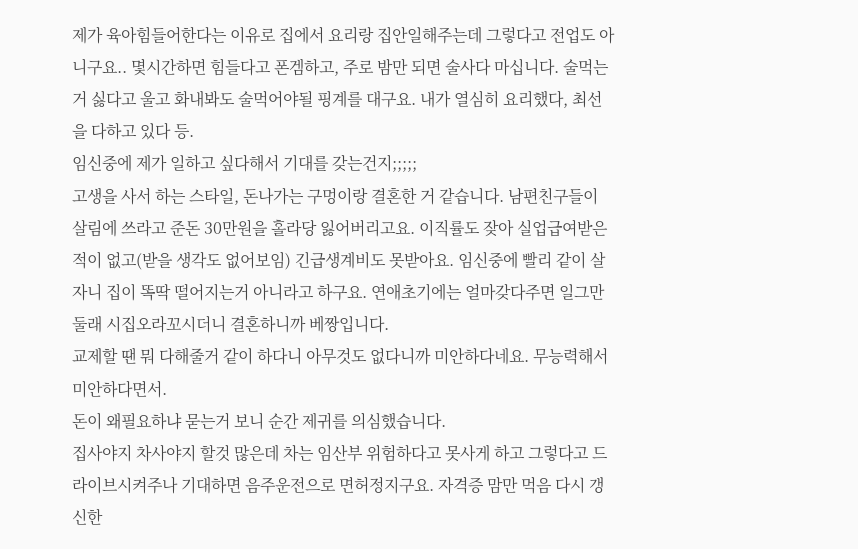제가 육아힘들어한다는 이유로 집에서 요리랑 집안일해주는데 그렇다고 전업도 아니구요.. 몇시간하면 힘들다고 폰겜하고, 주로 밤만 되면 술사다 마십니다. 술먹는거 싫다고 울고 화내봐도 술먹어야될 핑계를 대구요. 내가 열심히 요리했다, 최선을 다하고 있다 등.
임신중에 제가 일하고 싶다해서 기대를 갖는건지;;;;;
고생을 사서 하는 스타일, 돈나가는 구멍이랑 결혼한 거 같습니다. 남편친구들이 살림에 쓰라고 준돈 30만원을 홀라당 잃어버리고요. 이직률도 잦아 실업급여받은 적이 없고(받을 생각도 없어보임) 긴급생계비도 못받아요. 임신중에 빨리 같이 살자니 집이 똑딱 떨어지는거 아니라고 하구요. 연애초기에는 얼마갖다주면 일그만둘래 시집오라꼬시더니 결혼하니까 베짱입니다.
교제할 땐 뭐 다해줄거 같이 하다니 아무것도 없다니까 미안하다네요. 무능력해서 미안하다면서.
돈이 왜필요하냐 묻는거 보니 순간 제귀를 의심했습니다.
집사야지 차사야지 할것 많은데 차는 임산부 위험하다고 못사게 하고 그렇다고 드라이브시켜주나 기대하면 음주운전으로 면허정지구요. 자격증 맘만 먹음 다시 갱신한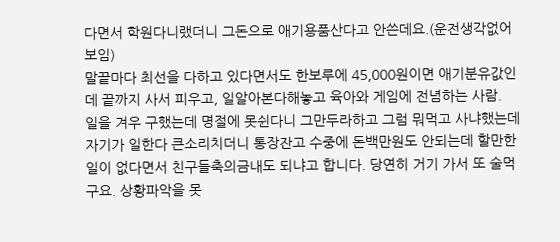다면서 학원다니랬더니 그돈으로 애기용품산다고 안쓴데요.(운전생각없어보임)
말끝마다 최선을 다하고 있다면서도 한보루에 45,000원이면 애기분유값인데 끝까지 사서 피우고, 일알아본다해놓고 육아와 게임에 전념하는 사람.
일을 겨우 구했는데 명절에 못쉰다니 그만두라하고 그럼 뭐먹고 사냐했는데 자기가 일한다 큰소리치더니 통장잔고 수중에 돈백만원도 안되는데 할만한 일이 없다면서 친구들축의금내도 되냐고 합니다. 당연히 거기 가서 또 술먹구요. 상황파악을 못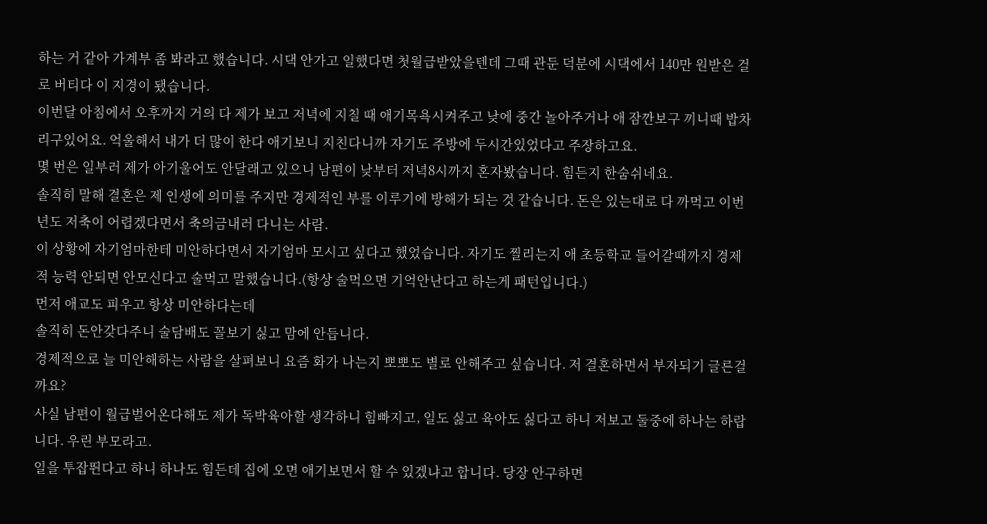하는 거 같아 가계부 좀 봐라고 했습니다. 시댁 안가고 일했다면 첫월급받았을텐데 그때 관둔 덕분에 시댁에서 140만 원받은 걸로 버티다 이 지경이 됐습니다.
이번달 아침에서 오후까지 거의 다 제가 보고 저녁에 지칠 때 애기목욕시켜주고 낮에 중간 놀아주거나 애 잠깐보구 끼니때 밥차리구있어요. 억울해서 내가 더 많이 한다 애기보니 지친다니까 자기도 주방에 두시간있었다고 주장하고요.
몇 번은 일부러 제가 아기울어도 안달래고 있으니 남편이 낮부터 저녁8시까지 혼자봤습니다. 힘든지 한숨쉬네요.
솔직히 말해 결혼은 제 인생에 의미를 주지만 경제적인 부를 이루기에 방해가 되는 것 같습니다. 돈은 있는대로 다 까먹고 이번년도 저축이 어렵겠다면서 축의금내러 다니는 사람.
이 상황에 자기엄마한테 미안하다면서 자기엄마 모시고 싶다고 했었습니다. 자기도 찔리는지 애 초등학교 들어갈때까지 경제적 능력 안되면 안모신다고 술먹고 말했습니다.(항상 술먹으면 기억안난다고 하는게 패턴입니다.)
먼저 애교도 피우고 항상 미안하다는데
솔직히 돈안갖다주니 술담배도 꼴보기 싫고 맘에 안듭니다.
경제적으로 늘 미안해하는 사람을 살펴보니 요즘 화가 나는지 뽀뽀도 별로 안해주고 싶습니다. 저 결혼하면서 부자되기 글른걸까요?
사실 남편이 월급벌어온다해도 제가 독박육아할 생각하니 힘빠지고, 일도 싫고 육아도 싫다고 하니 저보고 둘중에 하나는 하랍니다. 우린 부모라고.
일을 투잡뛴다고 하니 하나도 힘든데 집에 오면 애기보면서 할 수 있겠냐고 합니다. 당장 안구하면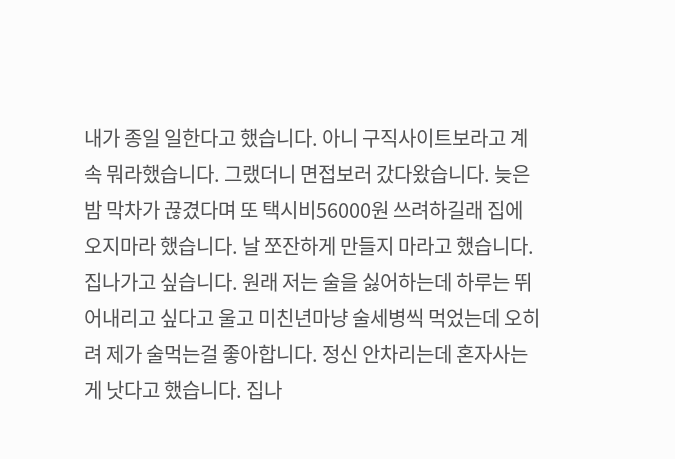내가 종일 일한다고 했습니다. 아니 구직사이트보라고 계속 뭐라했습니다. 그랬더니 면접보러 갔다왔습니다. 늦은밤 막차가 끊겼다며 또 택시비56000원 쓰려하길래 집에 오지마라 했습니다. 날 쪼잔하게 만들지 마라고 했습니다.
집나가고 싶습니다. 원래 저는 술을 싫어하는데 하루는 뛰어내리고 싶다고 울고 미친년마냥 술세병씩 먹었는데 오히려 제가 술먹는걸 좋아합니다. 정신 안차리는데 혼자사는게 낫다고 했습니다. 집나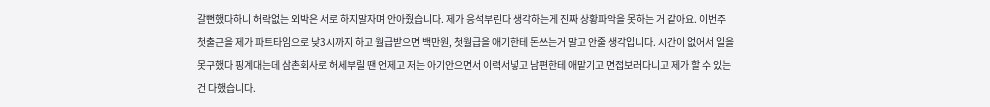갈뻔했다하니 허락없는 외박은 서로 하지말자며 안아줬습니다. 제가 응석부린다 생각하는게 진짜 상황파악을 못하는 거 같아요. 이번주 첫출근을 제가 파트타임으로 낮3시까지 하고 월급받으면 백만원, 첫월급을 애기한테 돈쓰는거 말고 안줄 생각입니다. 시간이 없어서 일을 못구했다 핑계대는데 삼촌회사로 허세부릴 땐 언제고 저는 아기안으면서 이력서넣고 남편한테 애맡기고 면접보러다니고 제가 할 수 있는건 다했습니다.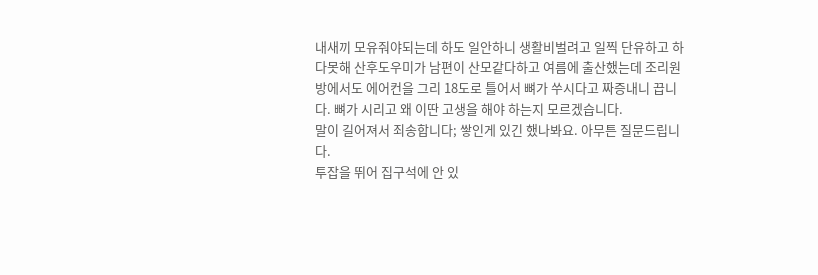내새끼 모유줘야되는데 하도 일안하니 생활비벌려고 일찍 단유하고 하다못해 산후도우미가 남편이 산모같다하고 여름에 출산했는데 조리원방에서도 에어컨을 그리 18도로 틀어서 뼈가 쑤시다고 짜증내니 끕니다. 뼈가 시리고 왜 이딴 고생을 해야 하는지 모르겠습니다.
말이 길어져서 죄송합니다; 쌓인게 있긴 했나봐요. 아무튼 질문드립니다.
투잡을 뛰어 집구석에 안 있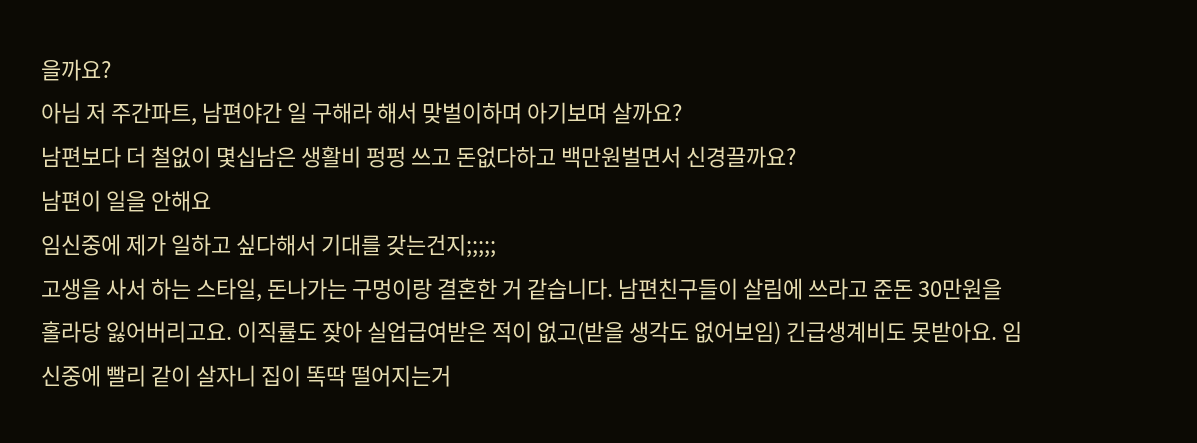을까요?
아님 저 주간파트, 남편야간 일 구해라 해서 맞벌이하며 아기보며 살까요?
남편보다 더 철없이 몇십남은 생활비 펑펑 쓰고 돈없다하고 백만원벌면서 신경끌까요?
남편이 일을 안해요
임신중에 제가 일하고 싶다해서 기대를 갖는건지;;;;;
고생을 사서 하는 스타일, 돈나가는 구멍이랑 결혼한 거 같습니다. 남편친구들이 살림에 쓰라고 준돈 30만원을 홀라당 잃어버리고요. 이직률도 잦아 실업급여받은 적이 없고(받을 생각도 없어보임) 긴급생계비도 못받아요. 임신중에 빨리 같이 살자니 집이 똑딱 떨어지는거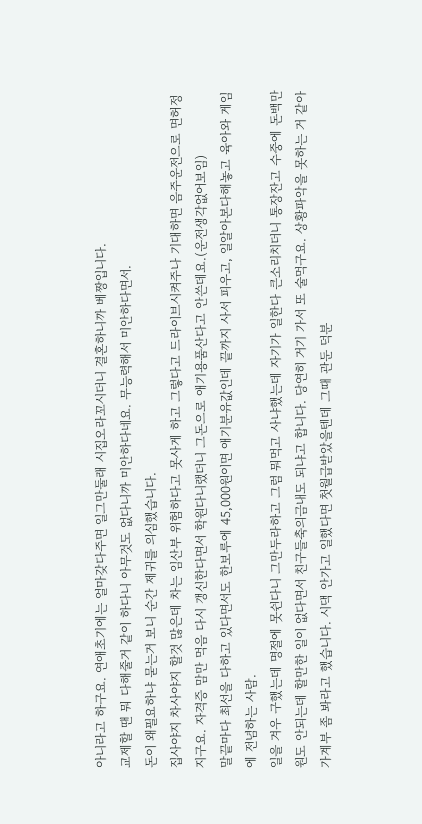아니라고 하구요. 연애초기에는 얼마갖다주면 일그만둘래 시집오라꼬시더니 결혼하니까 베짱입니다.
교제할 땐 뭐 다해줄거 같이 하다니 아무것도 없다니까 미안하다네요. 무능력해서 미안하다면서.
돈이 왜필요하냐 묻는거 보니 순간 제귀를 의심했습니다.
집사야지 차사야지 할것 많은데 차는 임산부 위험하다고 못사게 하고 그렇다고 드라이브시켜주나 기대하면 음주운전으로 면허정지구요. 자격증 맘만 먹음 다시 갱신한다면서 학원다니랬더니 그돈으로 애기용품산다고 안쓴데요.(운전생각없어보임)
말끝마다 최선을 다하고 있다면서도 한보루에 45,000원이면 애기분유값인데 끝까지 사서 피우고, 일알아본다해놓고 육아와 게임에 전념하는 사람.
일을 겨우 구했는데 명절에 못쉰다니 그만두라하고 그럼 뭐먹고 사냐했는데 자기가 일한다 큰소리치더니 통장잔고 수중에 돈백만원도 안되는데 할만한 일이 없다면서 친구들축의금내도 되냐고 합니다. 당연히 거기 가서 또 술먹구요. 상황파악을 못하는 거 같아 가계부 좀 봐라고 했습니다. 시댁 안가고 일했다면 첫월급받았을텐데 그때 관둔 덕분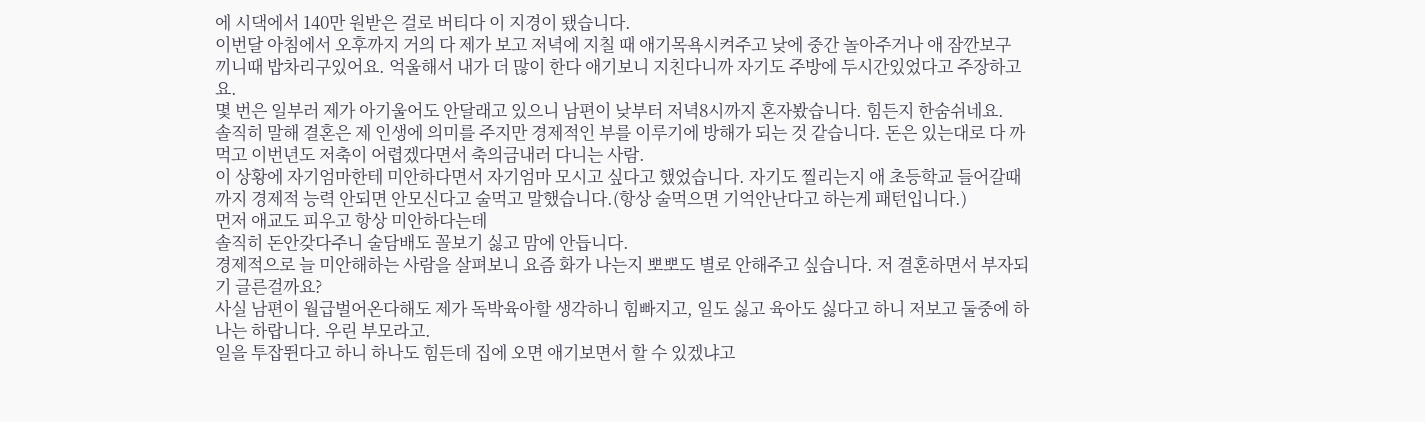에 시댁에서 140만 원받은 걸로 버티다 이 지경이 됐습니다.
이번달 아침에서 오후까지 거의 다 제가 보고 저녁에 지칠 때 애기목욕시켜주고 낮에 중간 놀아주거나 애 잠깐보구 끼니때 밥차리구있어요. 억울해서 내가 더 많이 한다 애기보니 지친다니까 자기도 주방에 두시간있었다고 주장하고요.
몇 번은 일부러 제가 아기울어도 안달래고 있으니 남편이 낮부터 저녁8시까지 혼자봤습니다. 힘든지 한숨쉬네요.
솔직히 말해 결혼은 제 인생에 의미를 주지만 경제적인 부를 이루기에 방해가 되는 것 같습니다. 돈은 있는대로 다 까먹고 이번년도 저축이 어렵겠다면서 축의금내러 다니는 사람.
이 상황에 자기엄마한테 미안하다면서 자기엄마 모시고 싶다고 했었습니다. 자기도 찔리는지 애 초등학교 들어갈때까지 경제적 능력 안되면 안모신다고 술먹고 말했습니다.(항상 술먹으면 기억안난다고 하는게 패턴입니다.)
먼저 애교도 피우고 항상 미안하다는데
솔직히 돈안갖다주니 술담배도 꼴보기 싫고 맘에 안듭니다.
경제적으로 늘 미안해하는 사람을 살펴보니 요즘 화가 나는지 뽀뽀도 별로 안해주고 싶습니다. 저 결혼하면서 부자되기 글른걸까요?
사실 남편이 월급벌어온다해도 제가 독박육아할 생각하니 힘빠지고, 일도 싫고 육아도 싫다고 하니 저보고 둘중에 하나는 하랍니다. 우린 부모라고.
일을 투잡뛴다고 하니 하나도 힘든데 집에 오면 애기보면서 할 수 있겠냐고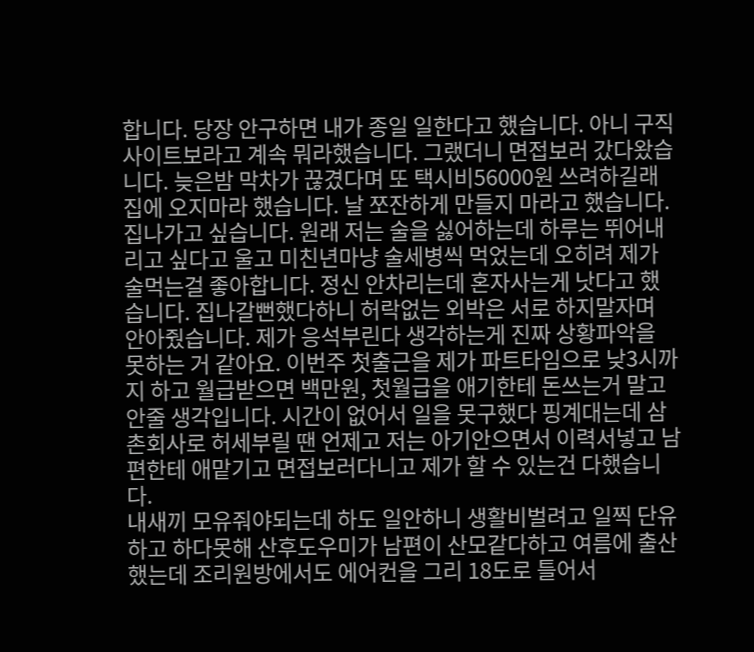합니다. 당장 안구하면 내가 종일 일한다고 했습니다. 아니 구직사이트보라고 계속 뭐라했습니다. 그랬더니 면접보러 갔다왔습니다. 늦은밤 막차가 끊겼다며 또 택시비56000원 쓰려하길래 집에 오지마라 했습니다. 날 쪼잔하게 만들지 마라고 했습니다.
집나가고 싶습니다. 원래 저는 술을 싫어하는데 하루는 뛰어내리고 싶다고 울고 미친년마냥 술세병씩 먹었는데 오히려 제가 술먹는걸 좋아합니다. 정신 안차리는데 혼자사는게 낫다고 했습니다. 집나갈뻔했다하니 허락없는 외박은 서로 하지말자며 안아줬습니다. 제가 응석부린다 생각하는게 진짜 상황파악을 못하는 거 같아요. 이번주 첫출근을 제가 파트타임으로 낮3시까지 하고 월급받으면 백만원, 첫월급을 애기한테 돈쓰는거 말고 안줄 생각입니다. 시간이 없어서 일을 못구했다 핑계대는데 삼촌회사로 허세부릴 땐 언제고 저는 아기안으면서 이력서넣고 남편한테 애맡기고 면접보러다니고 제가 할 수 있는건 다했습니다.
내새끼 모유줘야되는데 하도 일안하니 생활비벌려고 일찍 단유하고 하다못해 산후도우미가 남편이 산모같다하고 여름에 출산했는데 조리원방에서도 에어컨을 그리 18도로 틀어서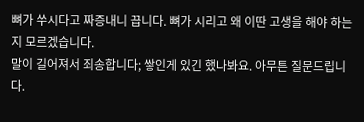뼈가 쑤시다고 짜증내니 끕니다. 뼈가 시리고 왜 이딴 고생을 해야 하는지 모르겠습니다.
말이 길어져서 죄송합니다; 쌓인게 있긴 했나봐요. 아무튼 질문드립니다.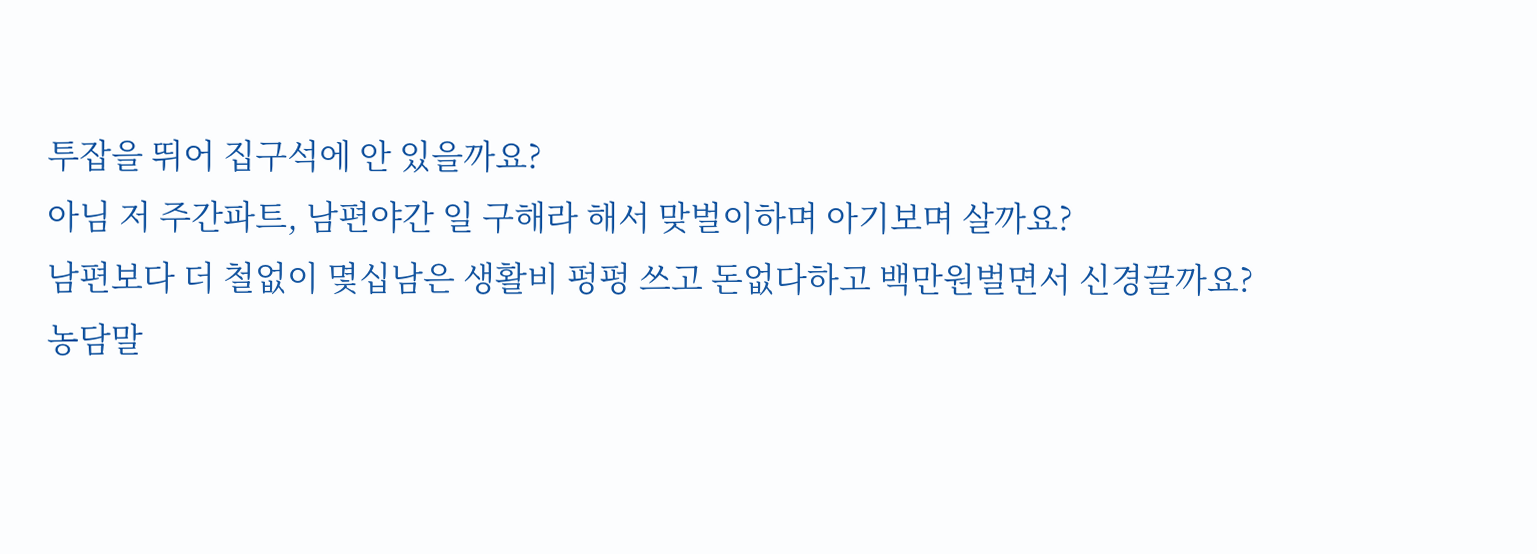투잡을 뛰어 집구석에 안 있을까요?
아님 저 주간파트, 남편야간 일 구해라 해서 맞벌이하며 아기보며 살까요?
남편보다 더 철없이 몇십남은 생활비 펑펑 쓰고 돈없다하고 백만원벌면서 신경끌까요?
농담말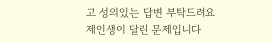고 성의있는 답변 부탁드려요
제인생이 달린 문제입니다